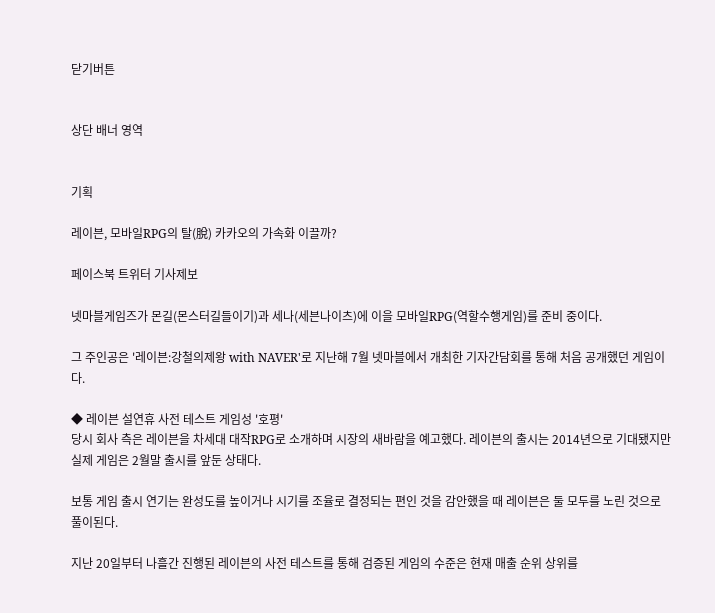닫기버튼


상단 배너 영역


기획

레이븐, 모바일RPG의 탈(脫) 카카오의 가속화 이끌까?

페이스북 트위터 기사제보

넷마블게임즈가 몬길(몬스터길들이기)과 세나(세븐나이츠)에 이을 모바일RPG(역할수행게임)를 준비 중이다.

그 주인공은 '레이븐:강철의제왕 with NAVER'로 지난해 7월 넷마블에서 개최한 기자간담회를 통해 처음 공개했던 게임이다.

◆ 레이븐 설연휴 사전 테스트 게임성 '호평'
당시 회사 측은 레이븐을 차세대 대작RPG로 소개하며 시장의 새바람을 예고했다. 레이븐의 출시는 2014년으로 기대됐지만 실제 게임은 2월말 출시를 앞둔 상태다.

보통 게임 출시 연기는 완성도를 높이거나 시기를 조율로 결정되는 편인 것을 감안했을 때 레이븐은 둘 모두를 노린 것으로 풀이된다.

지난 20일부터 나흘간 진행된 레이븐의 사전 테스트를 통해 검증된 게임의 수준은 현재 매출 순위 상위를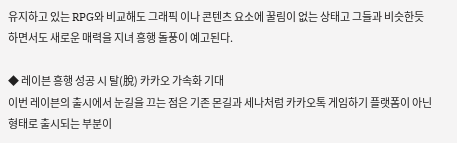유지하고 있는 RPG와 비교해도 그래픽 이나 콘텐츠 요소에 꿀림이 없는 상태고 그들과 비슷한듯 하면서도 새로운 매력을 지녀 흥행 돌풍이 예고된다.

◆ 레이븐 흥행 성공 시 탈(脫) 카카오 가속화 기대
이번 레이븐의 출시에서 눈길을 끄는 점은 기존 몬길과 세나처럼 카카오톡 게임하기 플랫폼이 아닌 형태로 출시되는 부분이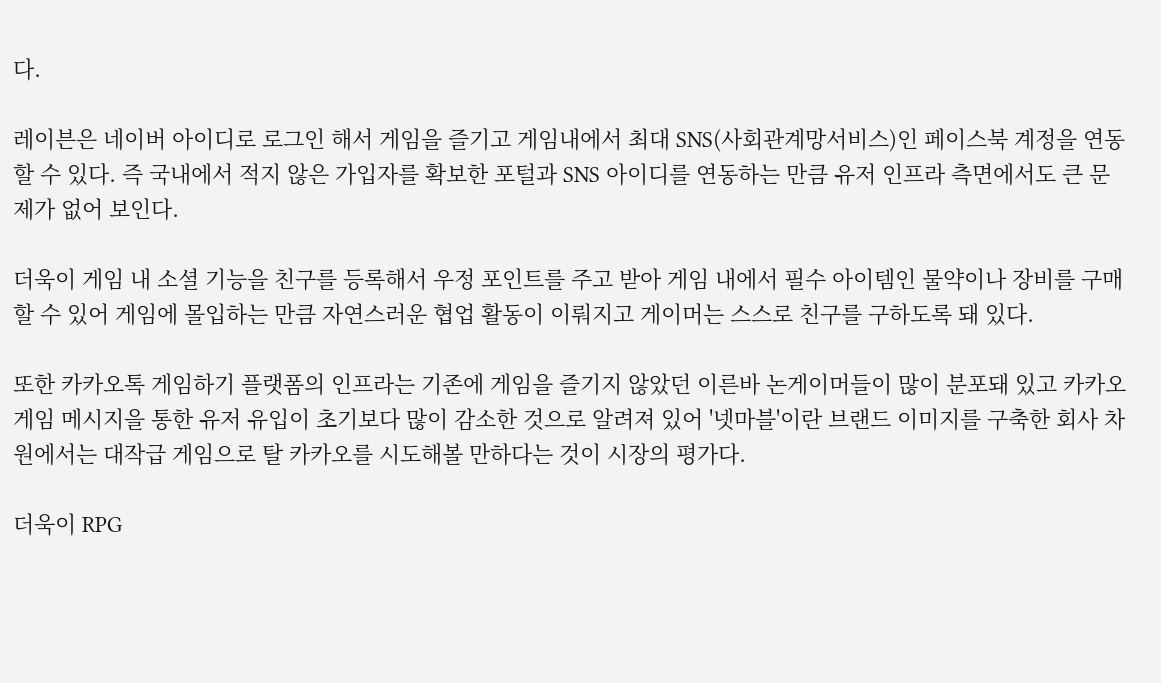다.

레이븐은 네이버 아이디로 로그인 해서 게임을 즐기고 게임내에서 최대 SNS(사회관계망서비스)인 페이스북 계정을 연동할 수 있다. 즉 국내에서 적지 않은 가입자를 확보한 포털과 SNS 아이디를 연동하는 만큼 유저 인프라 측면에서도 큰 문제가 없어 보인다.

더욱이 게임 내 소셜 기능을 친구를 등록해서 우정 포인트를 주고 받아 게임 내에서 필수 아이템인 물약이나 장비를 구매할 수 있어 게임에 몰입하는 만큼 자연스러운 협업 활동이 이뤄지고 게이머는 스스로 친구를 구하도록 돼 있다.

또한 카카오톡 게임하기 플랫폼의 인프라는 기존에 게임을 즐기지 않았던 이른바 논게이머들이 많이 분포돼 있고 카카오 게임 메시지을 통한 유저 유입이 초기보다 많이 감소한 것으로 알려져 있어 '넷마블'이란 브랜드 이미지를 구축한 회사 차원에서는 대작급 게임으로 탈 카카오를 시도해볼 만하다는 것이 시장의 평가다.

더욱이 RPG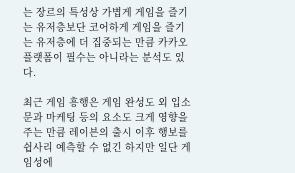는 장르의 특성상 가볍게 게임을 즐기는 유저층보단 코어하게 게임을 즐기는 유저층에 더 집중되는 만큼 카카오 플랫폼이 필수는 아니라는 분석도 있다.

최근 게임 흥행은 게임 완성도 외 입소문과 마케팅 등의 요소도 크게 영향을 주는 만큼 레이븐의 출시 이후 행보를 쉽사리 예측할 수 없긴 하지만 일단 게임성에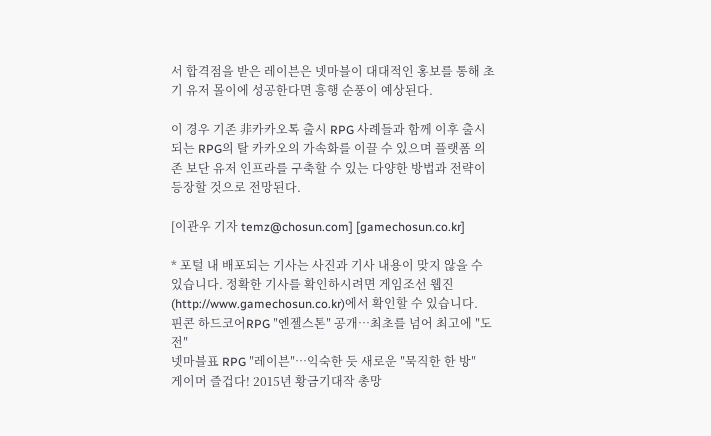서 합격점을 받은 레이븐은 넷마블이 대대적인 홍보를 통해 초기 유저 몰이에 성공한다면 흥행 순풍이 예상된다.

이 경우 기존 非카카오톡 출시 RPG 사례들과 함께 이후 출시되는 RPG의 탈 카카오의 가속화를 이끌 수 있으며 플랫폼 의존 보단 유저 인프라를 구축할 수 있는 다양한 방법과 전략이 등장할 것으로 전망된다.

[이관우 기자 temz@chosun.com] [gamechosun.co.kr]

* 포털 내 배포되는 기사는 사진과 기사 내용이 맞지 않을 수 있습니다. 정확한 기사를 확인하시려면 게임조선 웹진(http://www.gamechosun.co.kr)에서 확인할 수 있습니다.
핀콘 하드코어RPG ″엔젤스톤″ 공개…최초를 넘어 최고에 ″도전″
넷마블표 RPG ″레이븐″…익숙한 듯 새로운 ″묵직한 한 방″
게이머 즐겁다! 2015년 황금기대작 총망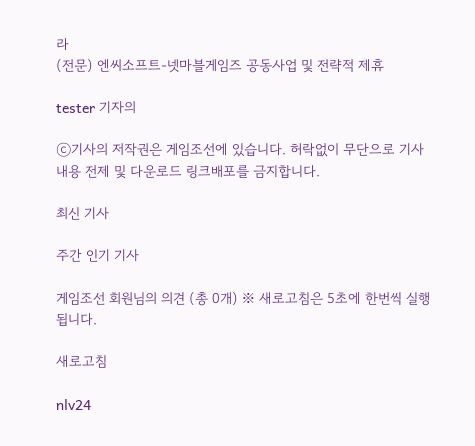라
(전문) 엔씨소프트-넷마블게임즈 공동사업 및 전략적 제휴

tester 기자의

ⓒ기사의 저작권은 게임조선에 있습니다. 허락없이 무단으로 기사 내용 전제 및 다운로드 링크배포를 금지합니다.

최신 기사

주간 인기 기사

게임조선 회원님의 의견 (총 0개) ※ 새로고침은 5초에 한번씩 실행 됩니다.

새로고침

nlv24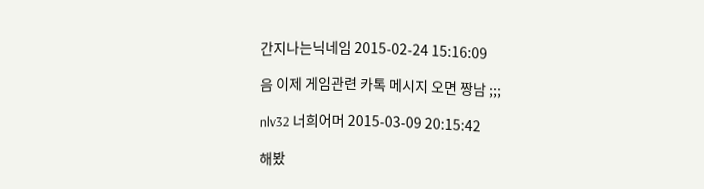간지나는닉네임 2015-02-24 15:16:09

음 이제 게임관련 카톡 메시지 오면 짱남 ;;;

nlv32 너희어머 2015-03-09 20:15:42

해봤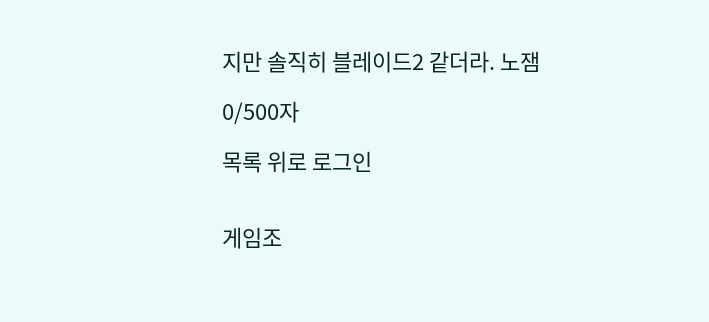지만 솔직히 블레이드2 같더라. 노잼

0/500자

목록 위로 로그인


게임조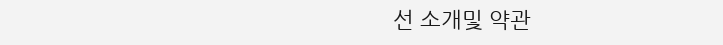선 소개및 약관